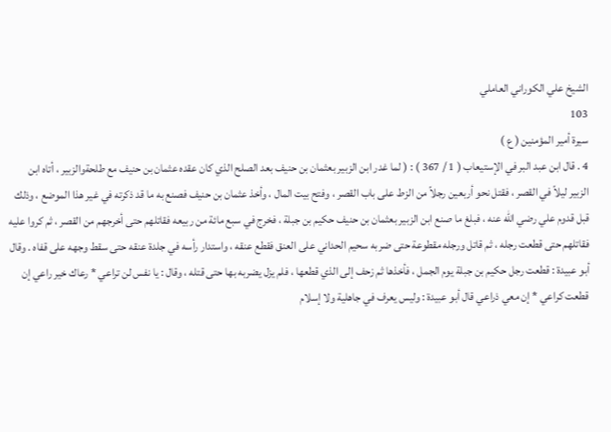الشيخ علي الكوراني العاملي
103
سيرة أمير المؤمنين ( ع )
4 . قال ابن عبد البر في الإستيعاب ( 1 / 367 ) : ( لما غدر ابن الزبير بعثمان بن حنيف بعد الصلح الذي كان عقده عثمان بن حنيف مع طلحةوالزبير ، أتاه ابن الزبير ليلاً في القصر ، فقتل نحو أربعين رجلاً من الزط على باب القصر ، وفتح بيت المال ، وأخذ عثمان بن حنيف فصنع به ما قد ذكرته في غير هذا الموضع ، وذلك قبل قدوم علي رضي الله عنه ، فبلغ ما صنع ابن الزبير بعثمان بن حنيف حكيم بن جبلة ، فخرج في سبع مائة من ربيعه فقاتلهم حتى أخرجهم من القصر ، ثم كروا عليه فقاتلهم حتى قطعت رجله ، ثم قاتل ورجله مقطوعة حتى ضربه سحيم الحداني على العنق فقطع عنقه ، واستدار رأسه في جلدة عنقه حتى سقط وجهه على قفاه . وقال أبو عبيدة : قطعت رجل حكيم بن جبلة يوم الجمل ، فأخذها ثم زحف إلى الذي قطعها ، فلم يزل يضربه بها حتى قتله ، وقال : يا نفس لن تراعي * رعاك خير راعي إن قطعت كراعي * إن معي ذراعي قال أبو عبيدة : وليس يعرف في جاهلية ولا إسلام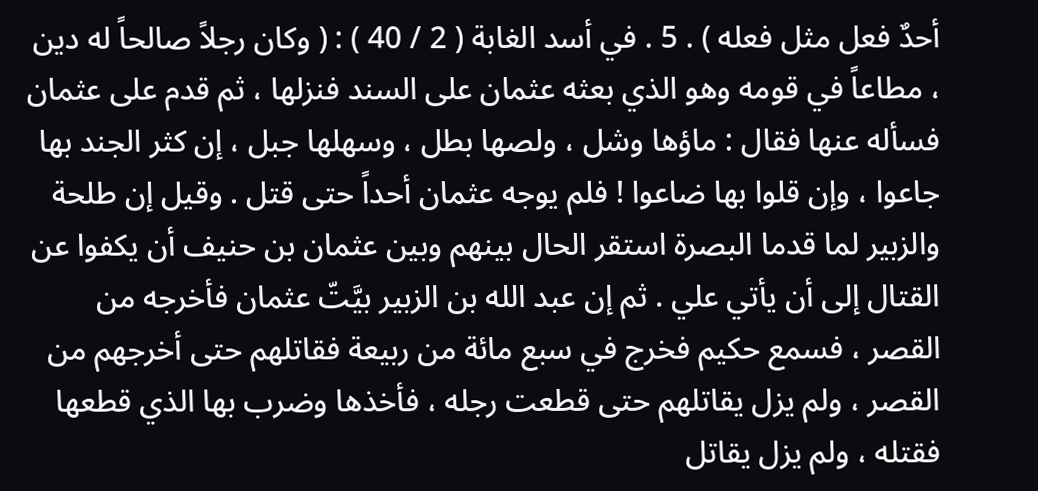أحدٌ فعل مثل فعله ) . 5 . في أسد الغابة ( 2 / 40 ) : ( وكان رجلاً صالحاً له دين ، مطاعاً في قومه وهو الذي بعثه عثمان على السند فنزلها ، ثم قدم على عثمان فسأله عنها فقال : ماؤها وشل ، ولصها بطل ، وسهلها جبل ، إن كثر الجند بها جاعوا ، وإن قلوا بها ضاعوا ! فلم يوجه عثمان أحداً حتى قتل . وقيل إن طلحة والزبير لما قدما البصرة استقر الحال بينهم وبين عثمان بن حنيف أن يكفوا عن القتال إلى أن يأتي علي . ثم إن عبد الله بن الزبير بيَّتّ عثمان فأخرجه من القصر ، فسمع حكيم فخرج في سبع مائة من ربيعة فقاتلهم حتى أخرجهم من القصر ، ولم يزل يقاتلهم حتى قطعت رجله ، فأخذها وضرب بها الذي قطعها فقتله ، ولم يزل يقاتل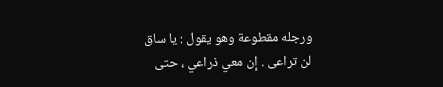ورجله مقطوعة وهو يقول : يا ساق لن تراعى . إن معي ذراعي ، حتى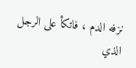نزفه الدم ، فاتكأ على الرجل الذي